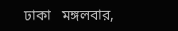ঢাকা   মঙ্গলবার,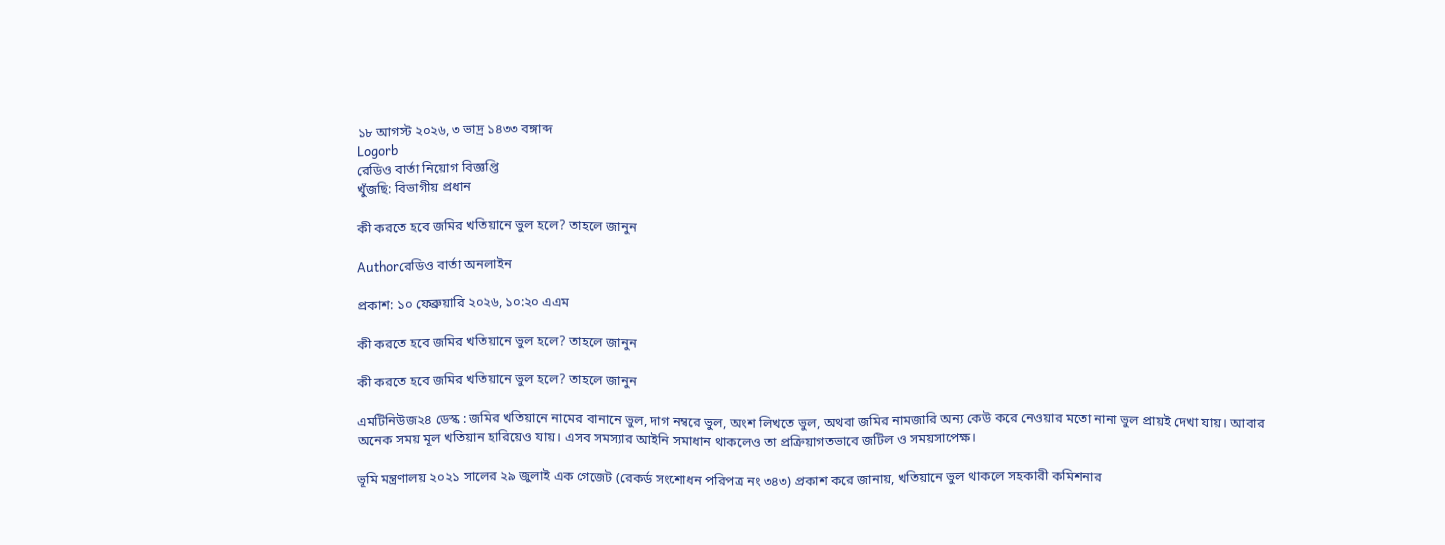১৮ আগস্ট ২০২৬, ৩ ভাদ্র ১৪৩৩ বঙ্গাব্দ
Logorb
রেডিও বার্তা নিয়োগ বিজ্ঞপ্তি
খুঁজছি: বিভাগীয় প্রধান

কী করতে হবে জমির খতিয়ানে ভুল হলে? তাহলে জানুন

Authorরেডিও বার্তা অনলাইন

প্রকাশ: ১০ ফেব্রুয়ারি ২০২৬, ১০:২০ এএম

কী করতে হবে জমির খতিয়ানে ভুল হলে? তাহলে জানুন

কী করতে হবে জমির খতিয়ানে ভুল হলে? তাহলে জানুন

এমটিনিউজ২৪ ডেস্ক : জমির খতিয়ানে নামের বানানে ভুল, দাগ নম্বরে ভুল, অংশ লিখতে ভুল, অথবা জমির নামজারি অন্য কেউ করে নেওয়ার মতো নানা ভুল প্রায়ই দেখা যায়। আবার অনেক সময় মূল খতিয়ান হারিয়েও যায়। এসব সমস্যার আইনি সমাধান থাকলেও তা প্রক্রিয়াগতভাবে জটিল ও সময়সাপেক্ষ।

ভূমি মন্ত্রণালয় ২০২১ সালের ২৯ জুলাই এক গেজেট (রেকর্ড সংশোধন পরিপত্র নং ৩৪৩) প্রকাশ করে জানায়, খতিয়ানে ভুল থাকলে সহকারী কমিশনার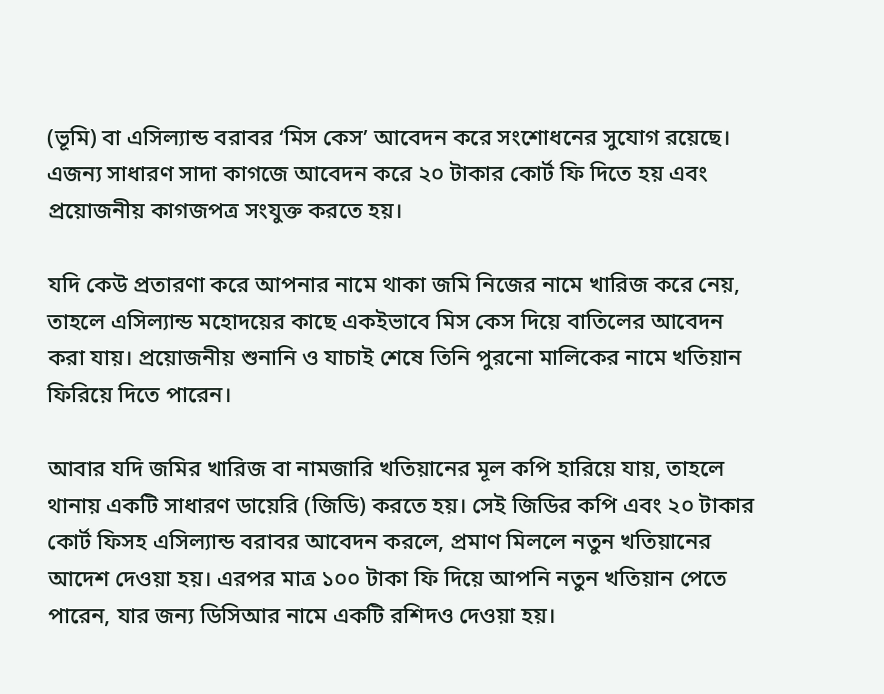(ভূমি) বা এসিল্যান্ড বরাবর ‘মিস কেস’ আবেদন করে সংশোধনের সুযোগ রয়েছে। এজন্য সাধারণ সাদা কাগজে আবেদন করে ২০ টাকার কোর্ট ফি দিতে হয় এবং প্রয়োজনীয় কাগজপত্র সংযুক্ত করতে হয়।

যদি কেউ প্রতারণা করে আপনার নামে থাকা জমি নিজের নামে খারিজ করে নেয়, তাহলে এসিল্যান্ড মহোদয়ের কাছে একইভাবে মিস কেস দিয়ে বাতিলের আবেদন করা যায়। প্রয়োজনীয় শুনানি ও যাচাই শেষে তিনি পুরনো মালিকের নামে খতিয়ান ফিরিয়ে দিতে পারেন।

আবার যদি জমির খারিজ বা নামজারি খতিয়ানের মূল কপি হারিয়ে যায়, তাহলে থানায় একটি সাধারণ ডায়েরি (জিডি) করতে হয়। সেই জিডির কপি এবং ২০ টাকার কোর্ট ফিসহ এসিল্যান্ড বরাবর আবেদন করলে, প্রমাণ মিললে নতুন খতিয়ানের আদেশ দেওয়া হয়। এরপর মাত্র ১০০ টাকা ফি দিয়ে আপনি নতুন খতিয়ান পেতে পারেন, যার জন্য ডিসিআর নামে একটি রশিদও দেওয়া হয়।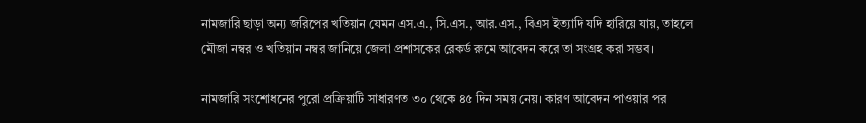নামজারি ছাড়া অন্য জরিপের খতিয়ান যেমন এস.এ., সি.এস., আর.এস., বিএস ইত্যাদি যদি হারিয়ে যায়, তাহলে মৌজা নম্বর ও খতিয়ান নম্বর জানিয়ে জেলা প্রশাসকের রেকর্ড রুমে আবেদন করে তা সংগ্রহ করা সম্ভব।

নামজারি সংশোধনের পুরো প্রক্রিয়াটি সাধারণত ৩০ থেকে ৪৫ দিন সময় নেয়। কারণ আবেদন পাওয়ার পর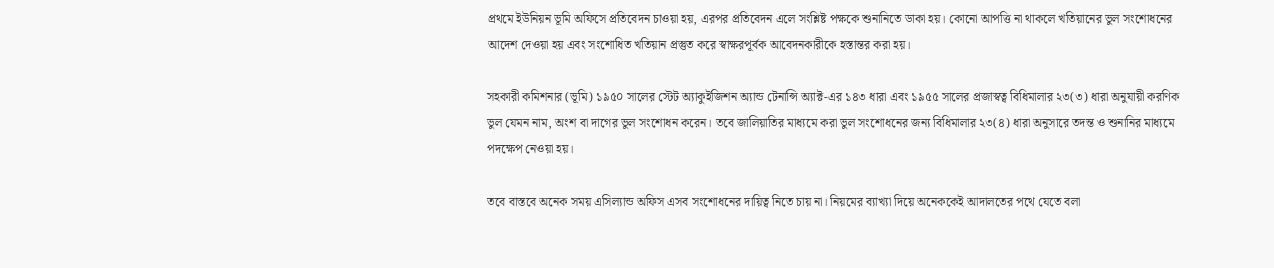প্রথমে ইউনিয়ন ভূমি অফিসে প্রতিবেদন চাওয়া হয়, এরপর প্রতিবেদন এলে সংশ্লিষ্ট পক্ষকে শুনানিতে ডাকা হয়। কোনো আপত্তি না থাকলে খতিয়ানের ভুল সংশোধনের আদেশ দেওয়া হয় এবং সংশোধিত খতিয়ান প্রস্তুত করে স্বাক্ষরপূর্বক আবেদনকারীকে হস্তান্তর করা হয়।

সহকারী কমিশনার (ভূমি) ১৯৫০ সালের স্টেট অ্যাকুইজিশন অ্যান্ড টেনান্সি অ্যাক্ট-এর ১৪৩ ধারা এবং ১৯৫৫ সালের প্রজাস্বত্ব বিধিমালার ২৩(৩) ধারা অনুযায়ী করণিক ভুল যেমন নাম, অংশ বা দাগের ভুল সংশোধন করেন। তবে জালিয়াতির মাধ্যমে করা ভুল সংশোধনের জন্য বিধিমালার ২৩(৪) ধারা অনুসারে তদন্ত ও শুনানির মাধ্যমে পদক্ষেপ নেওয়া হয়।

তবে বাস্তবে অনেক সময় এসিল্যান্ড অফিস এসব সংশোধনের দায়িত্ব নিতে চায় না। নিয়মের ব্যাখ্যা দিয়ে অনেককেই আদালতের পথে যেতে বলা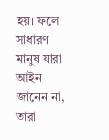হয়। ফলে সাধারণ মানুষ যারা আইন জানেন না, তারা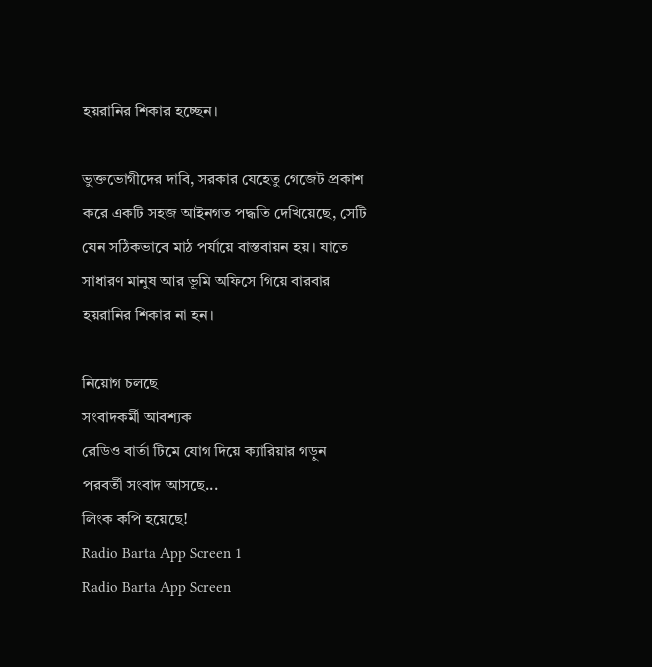হয়রানির শিকার হচ্ছেন।

ভুক্তভোগীদের দাবি, সরকার যেহেতু গেজেট প্রকাশ করে একটি সহজ আইনগত পদ্ধতি দেখিয়েছে, সেটি যেন সঠিকভাবে মাঠ পর্যায়ে বাস্তবায়ন হয়। যাতে সাধারণ মানুষ আর ভূমি অফিসে গিয়ে বারবার হয়রানির শিকার না হন।

নিয়োগ চলছে
সংবাদকর্মী আবশ্যক
রেডিও বার্তা টিমে যোগ দিয়ে ক্যারিয়ার গড়ুন
পরবর্তী সংবাদ আসছে...
লিংক কপি হয়েছে!
Radio Barta App Screen 1
Radio Barta App Screen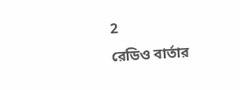2
রেডিও বার্তার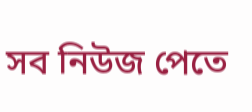সব নিউজ পেতে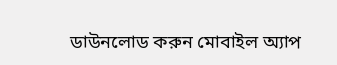ডাউনলোড করুন মোবাইল অ্যাপ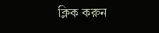ক্লিক করুন